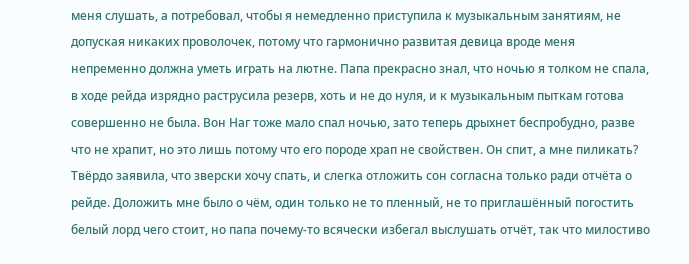меня слушать, а потребовал, чтобы я немедленно приступила к музыкальным занятиям, не допуская никаких проволочек, потому что гармонично развитая девица вроде меня непременно должна уметь играть на лютне. Папа прекрасно знал, что ночью я толком не спала, в ходе рейда изрядно раструсила резерв, хоть и не до нуля, и к музыкальным пыткам готова совершенно не была. Вон Наг тоже мало спал ночью, зато теперь дрыхнет беспробудно, разве что не храпит, но это лишь потому что его породе храп не свойствен. Он спит, а мне пиликать?
Твёрдо заявила, что зверски хочу спать, и слегка отложить сон согласна только ради отчёта о рейде. Доложить мне было о чём, один только не то пленный, не то приглашённый погостить белый лорд чего стоит, но папа почему-то всячески избегал выслушать отчёт, так что милостиво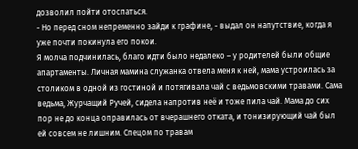дозволил пойти отоспаться.
- Но перед сном непременно зайди к графине, - выдал он напутствие, когда я уже почти покинула его покои.
Я молча подчинилась, благо идти было недалеко – у родителей были общие апартаменты. Личная мамина служанка отвела меня к ней, мама устроилась за столиком в одной из гостиной и потягивала чай с ведьмовскими травами. Сама ведьма, Журчащий Ручей, сидела напротив неё и тоже пила чай. Мама до сих пор не до конца оправилась от вчерашнего отката, и тонизирующий чай был ей совсем не лишним. Спецом по травам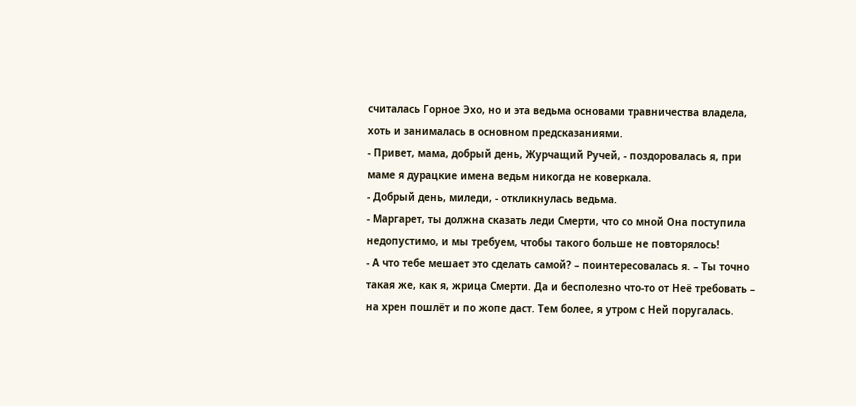считалась Горное Эхо, но и эта ведьма основами травничества владела, хоть и занималась в основном предсказаниями.
- Привет, мама, добрый день, Журчащий Ручей, - поздоровалась я, при маме я дурацкие имена ведьм никогда не коверкала.
- Добрый день, миледи, - откликнулась ведьма.
- Маргарет, ты должна сказать леди Смерти, что со мной Она поступила недопустимо, и мы требуем, чтобы такого больше не повторялось!
- А что тебе мешает это сделать самой? – поинтересовалась я. – Ты точно такая же, как я, жрица Смерти. Да и бесполезно что-то от Неё требовать – на хрен пошлёт и по жопе даст. Тем более, я утром с Ней поругалась.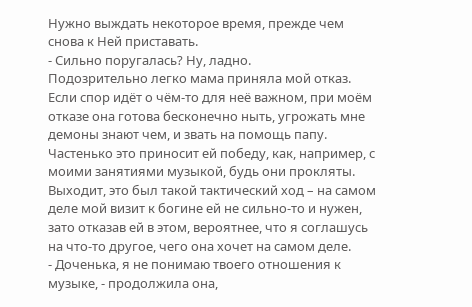Нужно выждать некоторое время, прежде чем снова к Ней приставать.
- Сильно поругалась? Ну, ладно.
Подозрительно легко мама приняла мой отказ. Если спор идёт о чём-то для неё важном, при моём отказе она готова бесконечно ныть, угрожать мне демоны знают чем, и звать на помощь папу. Частенько это приносит ей победу, как, например, с моими занятиями музыкой, будь они прокляты. Выходит, это был такой тактический ход – на самом деле мой визит к богине ей не сильно-то и нужен, зато отказав ей в этом, вероятнее, что я соглашусь на что-то другое, чего она хочет на самом деле.
- Доченька, я не понимаю твоего отношения к музыке, - продолжила она,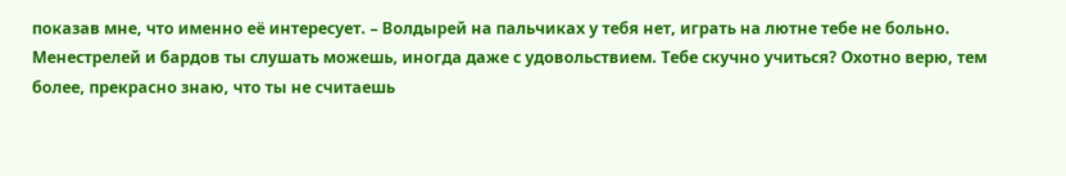показав мне, что именно её интересует. – Волдырей на пальчиках у тебя нет, играть на лютне тебе не больно. Менестрелей и бардов ты слушать можешь, иногда даже с удовольствием. Тебе скучно учиться? Охотно верю, тем более, прекрасно знаю, что ты не считаешь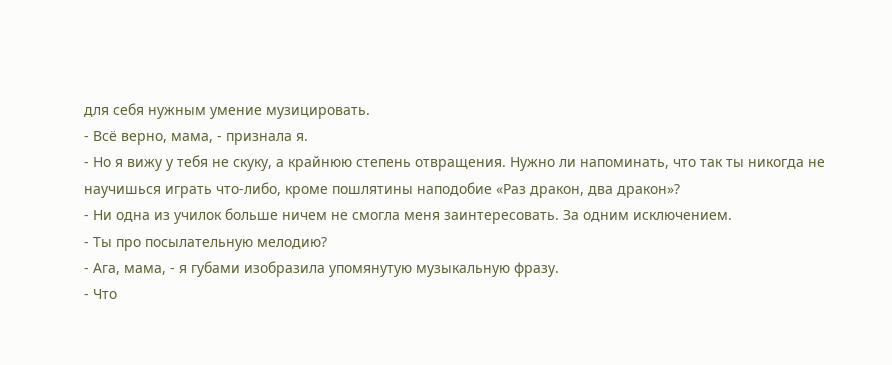для себя нужным умение музицировать.
- Всё верно, мама, - признала я.
- Но я вижу у тебя не скуку, а крайнюю степень отвращения. Нужно ли напоминать, что так ты никогда не научишься играть что-либо, кроме пошлятины наподобие «Раз дракон, два дракон»?
- Ни одна из училок больше ничем не смогла меня заинтересовать. За одним исключением.
- Ты про посылательную мелодию?
- Ага, мама, - я губами изобразила упомянутую музыкальную фразу.
- Что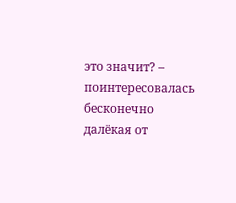это значит? – поинтересовалась бесконечно далёкая от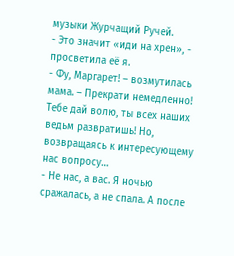музыки Журчащий Ручей.
- Это значит «иди на хрен», - просветила её я.
- Фу, Маргарет! – возмутилась мама. – Прекрати немедленно! Тебе дай волю, ты всех наших ведьм развратишь! Но, возвращаясь к интересующему нас вопросу…
- Не нас, а вас. Я ночью сражалась, а не спала. А после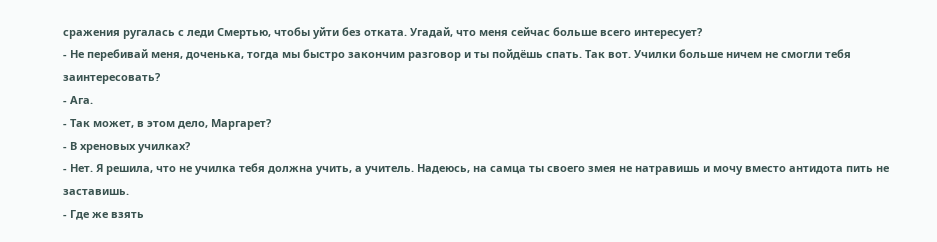сражения ругалась с леди Смертью, чтобы уйти без отката. Угадай, что меня сейчас больше всего интересует?
- Не перебивай меня, доченька, тогда мы быстро закончим разговор и ты пойдёшь спать. Так вот. Училки больше ничем не смогли тебя заинтересовать?
- Ага.
- Так может, в этом дело, Маргарет?
- В хреновых училках?
- Нет. Я решила, что не училка тебя должна учить, а учитель. Надеюсь, на самца ты своего змея не натравишь и мочу вместо антидота пить не заставишь.
- Где же взять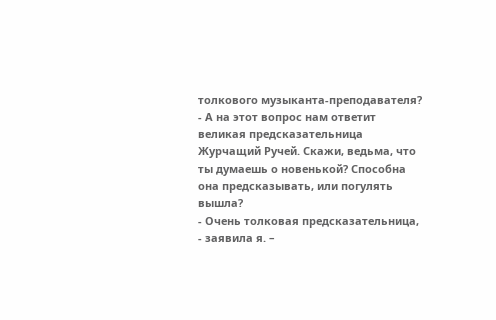толкового музыканта-преподавателя?
- А на этот вопрос нам ответит великая предсказательница Журчащий Ручей. Скажи, ведьма, что ты думаешь о новенькой? Способна она предсказывать, или погулять вышла?
- Очень толковая предсказательница, - заявила я. –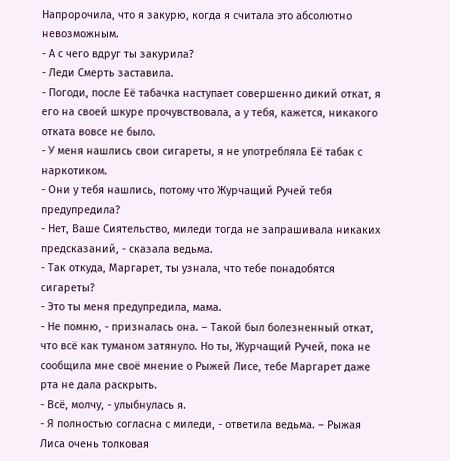Напророчила, что я закурю, когда я считала это абсолютно невозможным.
- А с чего вдруг ты закурила?
- Леди Смерть заставила.
- Погоди, после Её табачка наступает совершенно дикий откат, я его на своей шкуре прочувствовала, а у тебя, кажется, никакого отката вовсе не было.
- У меня нашлись свои сигареты, я не употребляла Её табак с наркотиком.
- Они у тебя нашлись, потому что Журчащий Ручей тебя предупредила?
- Нет, Ваше Сиятельство, миледи тогда не запрашивала никаких предсказаний, - сказала ведьма.
- Так откуда, Маргарет, ты узнала, что тебе понадобятся сигареты?
- Это ты меня предупредила, мама.
- Не помню, - призналась она. – Такой был болезненный откат, что всё как туманом затянуло. Но ты, Журчащий Ручей, пока не сообщила мне своё мнение о Рыжей Лисе, тебе Маргарет даже рта не дала раскрыть.
- Всё, молчу, - улыбнулась я.
- Я полностью согласна с миледи, - ответила ведьма. – Рыжая Лиса очень толковая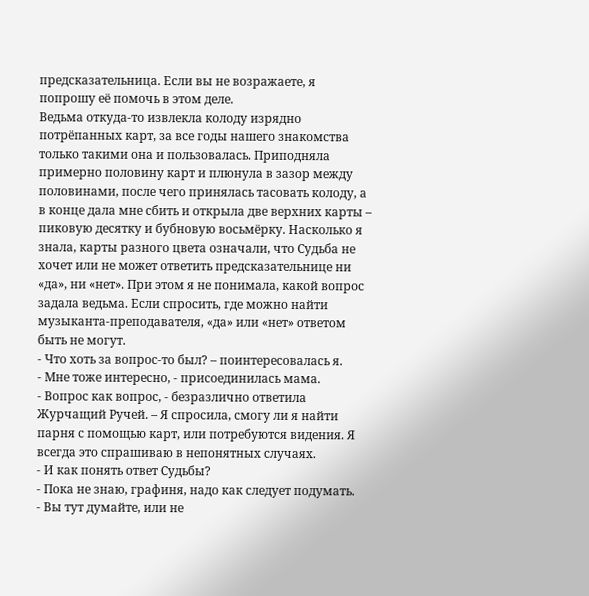предсказательница. Если вы не возражаете, я попрошу её помочь в этом деле.
Ведьма откуда-то извлекла колоду изрядно потрёпанных карт, за все годы нашего знакомства только такими она и пользовалась. Приподняла примерно половину карт и плюнула в зазор между половинами, после чего принялась тасовать колоду, а в конце дала мне сбить и открыла две верхних карты – пиковую десятку и бубновую восьмёрку. Насколько я знала, карты разного цвета означали, что Судьба не хочет или не может ответить предсказательнице ни «да», ни «нет». При этом я не понимала, какой вопрос задала ведьма. Если спросить, где можно найти музыканта-преподавателя, «да» или «нет» ответом быть не могут.
- Что хоть за вопрос-то был? – поинтересовалась я.
- Мне тоже интересно, - присоединилась мама.
- Вопрос как вопрос, - безразлично ответила Журчащий Ручей. – Я спросила, смогу ли я найти парня с помощью карт, или потребуются видения. Я всегда это спрашиваю в непонятных случаях.
- И как понять ответ Судьбы?
- Пока не знаю, графиня, надо как следует подумать.
- Вы тут думайте, или не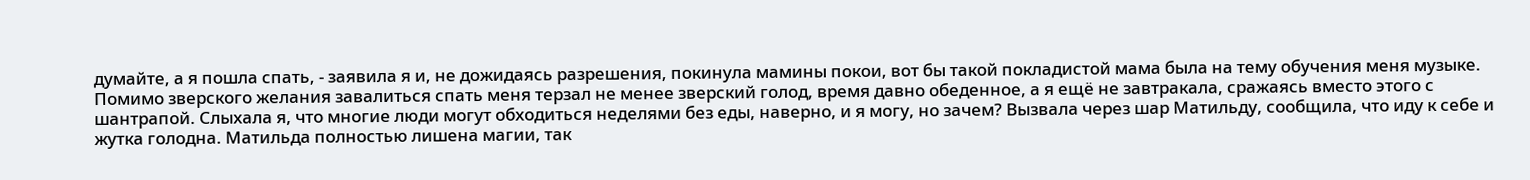думайте, а я пошла спать, - заявила я и, не дожидаясь разрешения, покинула мамины покои, вот бы такой покладистой мама была на тему обучения меня музыке.
Помимо зверского желания завалиться спать меня терзал не менее зверский голод, время давно обеденное, а я ещё не завтракала, сражаясь вместо этого с шантрапой. Слыхала я, что многие люди могут обходиться неделями без еды, наверно, и я могу, но зачем? Вызвала через шар Матильду, сообщила, что иду к себе и жутка голодна. Матильда полностью лишена магии, так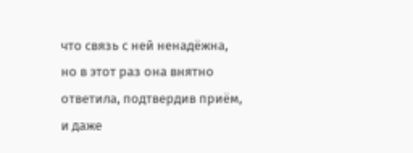что связь с ней ненадёжна, но в этот раз она внятно ответила, подтвердив приём, и даже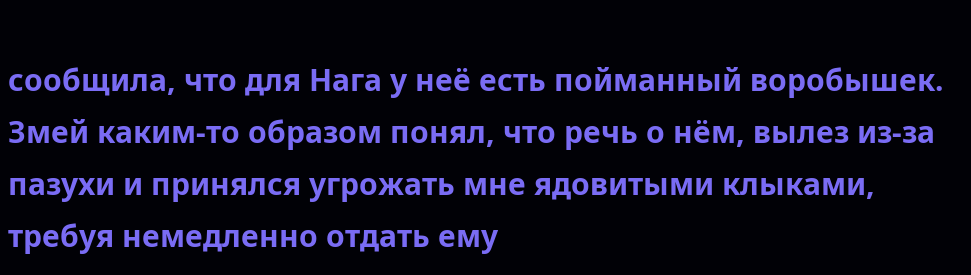сообщила, что для Нага у неё есть пойманный воробышек. Змей каким-то образом понял, что речь о нём, вылез из-за пазухи и принялся угрожать мне ядовитыми клыками, требуя немедленно отдать ему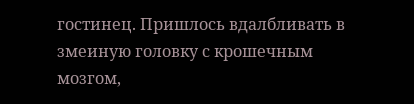гостинец. Пришлось вдалбливать в змеиную головку с крошечным мозгом,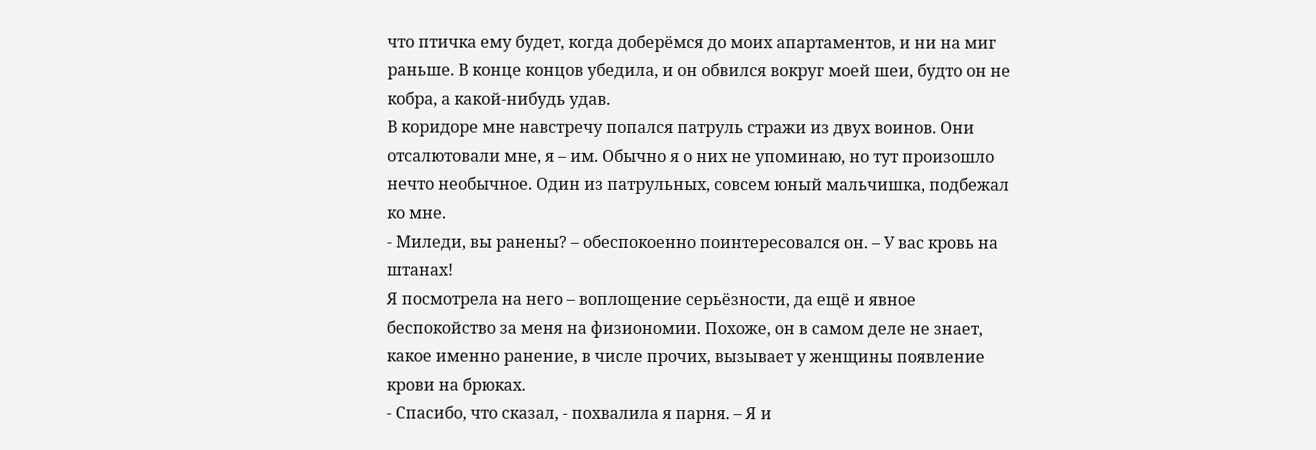что птичка ему будет, когда доберёмся до моих апартаментов, и ни на миг раньше. В конце концов убедила, и он обвился вокруг моей шеи, будто он не кобра, а какой-нибудь удав.
В коридоре мне навстречу попался патруль стражи из двух воинов. Они отсалютовали мне, я – им. Обычно я о них не упоминаю, но тут произошло нечто необычное. Один из патрульных, совсем юный мальчишка, подбежал ко мне.
- Миледи, вы ранены? – обеспокоенно поинтересовался он. – У вас кровь на штанах!
Я посмотрела на него – воплощение серьёзности, да ещё и явное беспокойство за меня на физиономии. Похоже, он в самом деле не знает, какое именно ранение, в числе прочих, вызывает у женщины появление крови на брюках.
- Спасибо, что сказал, - похвалила я парня. – Я и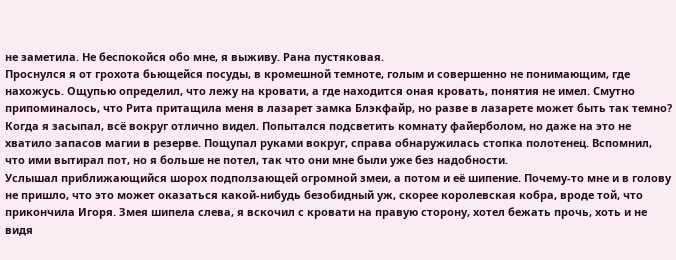не заметила. Не беспокойся обо мне, я выживу. Рана пустяковая.
Проснулся я от грохота бьющейся посуды, в кромешной темноте, голым и совершенно не понимающим, где нахожусь. Ощупью определил, что лежу на кровати, а где находится оная кровать, понятия не имел. Смутно припоминалось, что Рита притащила меня в лазарет замка Блэкфайр, но разве в лазарете может быть так темно? Когда я засыпал, всё вокруг отлично видел. Попытался подсветить комнату файерболом, но даже на это не хватило запасов магии в резерве. Пощупал руками вокруг, справа обнаружилась стопка полотенец. Вспомнил, что ими вытирал пот, но я больше не потел, так что они мне были уже без надобности.
Услышал приближающийся шорох подползающей огромной змеи, а потом и её шипение. Почему-то мне и в голову не пришло, что это может оказаться какой-нибудь безобидный уж, скорее королевская кобра, вроде той, что прикончила Игоря. Змея шипела слева, я вскочил с кровати на правую сторону, хотел бежать прочь, хоть и не видя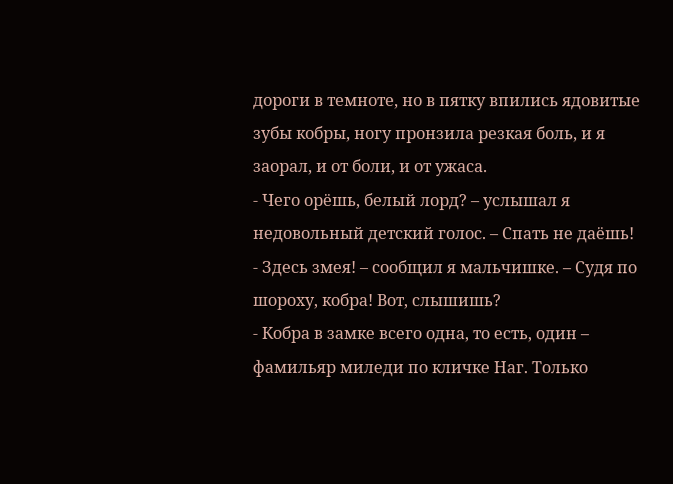дороги в темноте, но в пятку впились ядовитые зубы кобры, ногу пронзила резкая боль, и я заорал, и от боли, и от ужаса.
- Чего орёшь, белый лорд? – услышал я недовольный детский голос. – Спать не даёшь!
- Здесь змея! – сообщил я мальчишке. – Судя по шороху, кобра! Вот, слышишь?
- Кобра в замке всего одна, то есть, один – фамильяр миледи по кличке Наг. Только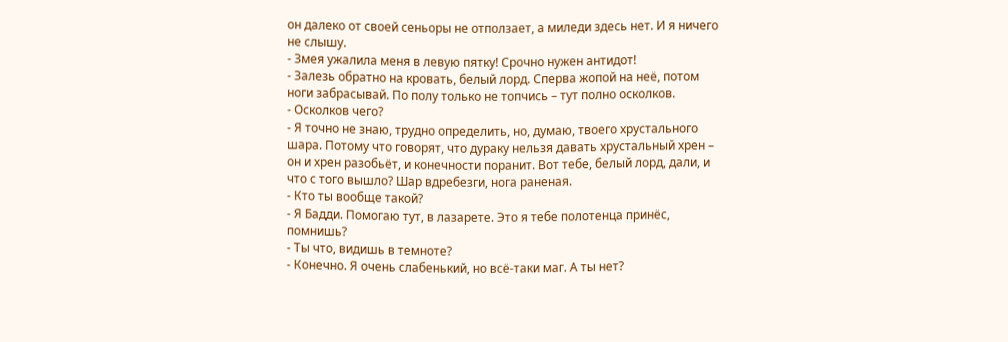он далеко от своей сеньоры не отползает, а миледи здесь нет. И я ничего не слышу.
- Змея ужалила меня в левую пятку! Срочно нужен антидот!
- Залезь обратно на кровать, белый лорд. Сперва жопой на неё, потом ноги забрасывай. По полу только не топчись – тут полно осколков.
- Осколков чего?
- Я точно не знаю, трудно определить, но, думаю, твоего хрустального шара. Потому что говорят, что дураку нельзя давать хрустальный хрен – он и хрен разобьёт, и конечности поранит. Вот тебе, белый лорд, дали, и что с того вышло? Шар вдребезги, нога раненая.
- Кто ты вообще такой?
- Я Бадди. Помогаю тут, в лазарете. Это я тебе полотенца принёс, помнишь?
- Ты что, видишь в темноте?
- Конечно. Я очень слабенький, но всё-таки маг. А ты нет?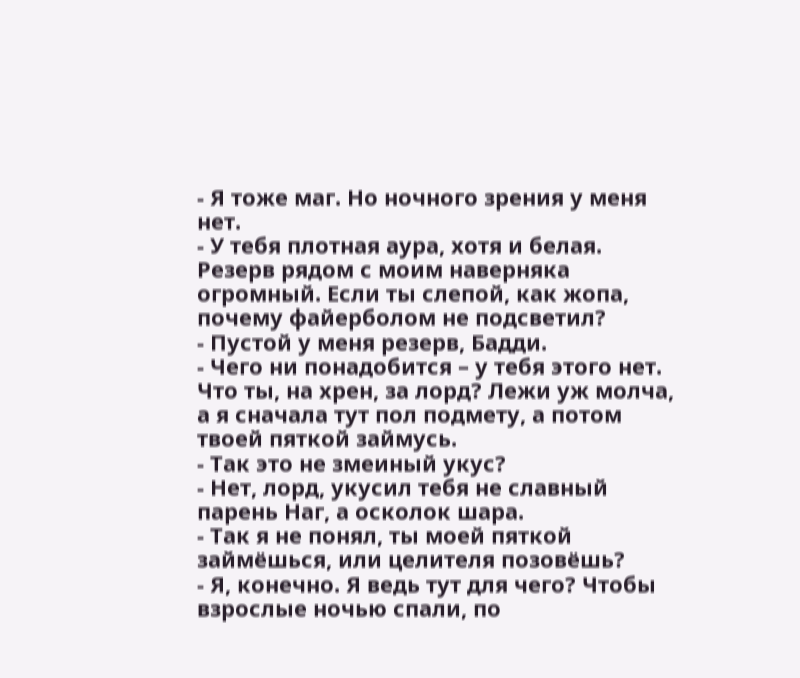- Я тоже маг. Но ночного зрения у меня нет.
- У тебя плотная аура, хотя и белая. Резерв рядом с моим наверняка огромный. Если ты слепой, как жопа, почему файерболом не подсветил?
- Пустой у меня резерв, Бадди.
- Чего ни понадобится – у тебя этого нет. Что ты, на хрен, за лорд? Лежи уж молча, а я сначала тут пол подмету, а потом твоей пяткой займусь.
- Так это не змеиный укус?
- Нет, лорд, укусил тебя не славный парень Наг, а осколок шара.
- Так я не понял, ты моей пяткой займёшься, или целителя позовёшь?
- Я, конечно. Я ведь тут для чего? Чтобы взрослые ночью спали, по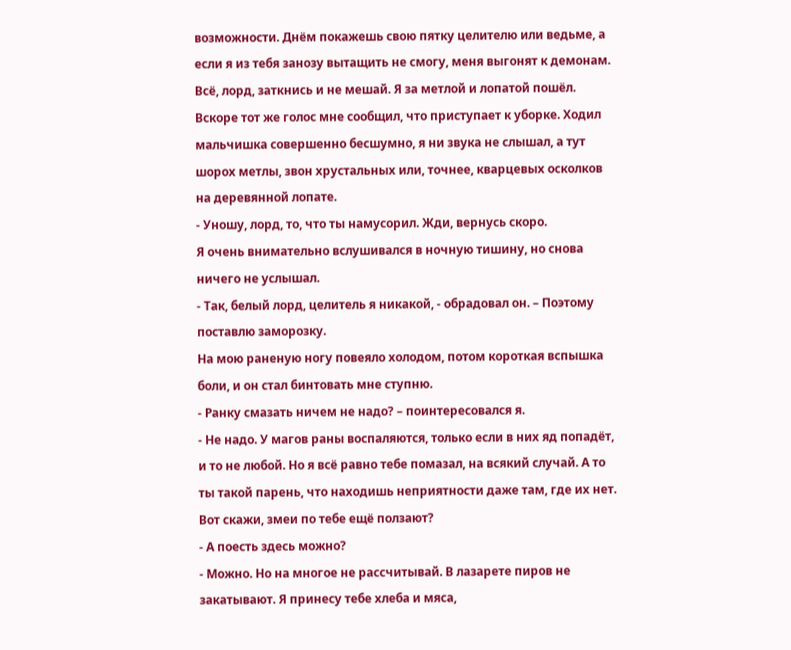возможности. Днём покажешь свою пятку целителю или ведьме, а если я из тебя занозу вытащить не смогу, меня выгонят к демонам. Всё, лорд, заткнись и не мешай. Я за метлой и лопатой пошёл.
Вскоре тот же голос мне сообщил, что приступает к уборке. Ходил мальчишка совершенно бесшумно, я ни звука не слышал, а тут шорох метлы, звон хрустальных или, точнее, кварцевых осколков на деревянной лопате.
- Уношу, лорд, то, что ты намусорил. Жди, вернусь скоро.
Я очень внимательно вслушивался в ночную тишину, но снова ничего не услышал.
- Так, белый лорд, целитель я никакой, - обрадовал он. – Поэтому поставлю заморозку.
На мою раненую ногу повеяло холодом, потом короткая вспышка боли, и он стал бинтовать мне ступню.
- Ранку смазать ничем не надо? – поинтересовался я.
- Не надо. У магов раны воспаляются, только если в них яд попадёт, и то не любой. Но я всё равно тебе помазал, на всякий случай. А то ты такой парень, что находишь неприятности даже там, где их нет. Вот скажи, змеи по тебе ещё ползают?
- А поесть здесь можно?
- Можно. Но на многое не рассчитывай. В лазарете пиров не закатывают. Я принесу тебе хлеба и мяса,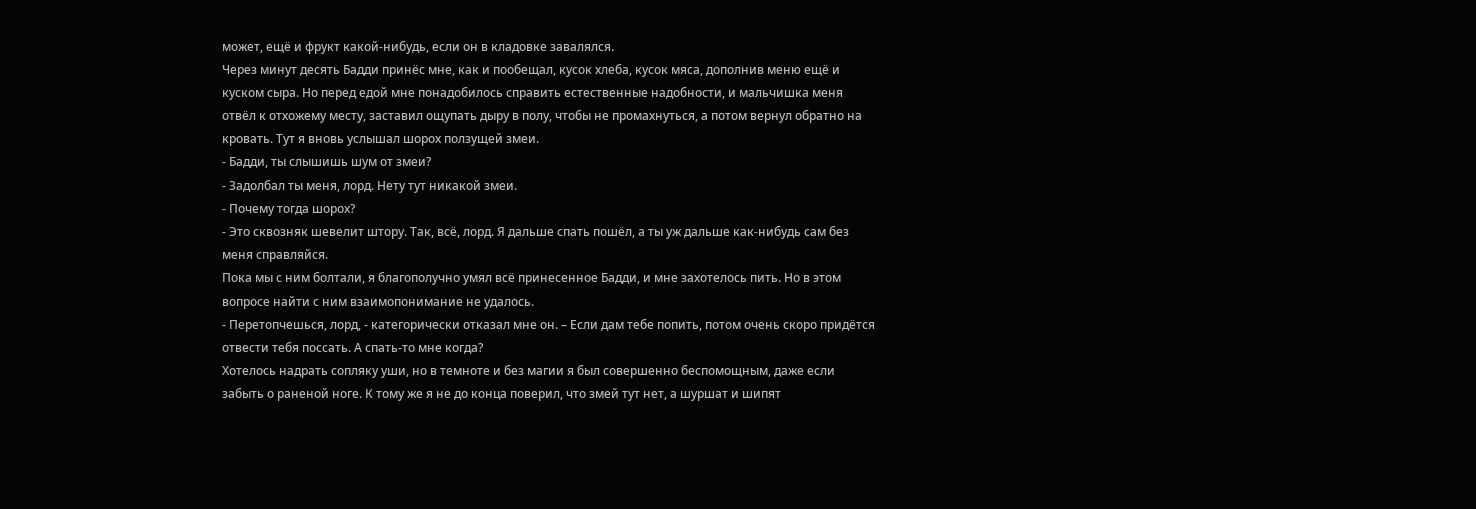может, ещё и фрукт какой-нибудь, если он в кладовке завалялся.
Через минут десять Бадди принёс мне, как и пообещал, кусок хлеба, кусок мяса, дополнив меню ещё и куском сыра. Но перед едой мне понадобилось справить естественные надобности, и мальчишка меня отвёл к отхожему месту, заставил ощупать дыру в полу, чтобы не промахнуться, а потом вернул обратно на кровать. Тут я вновь услышал шорох ползущей змеи.
- Бадди, ты слышишь шум от змеи?
- Задолбал ты меня, лорд. Нету тут никакой змеи.
- Почему тогда шорох?
- Это сквозняк шевелит штору. Так, всё, лорд. Я дальше спать пошёл, а ты уж дальше как-нибудь сам без меня справляйся.
Пока мы с ним болтали, я благополучно умял всё принесенное Бадди, и мне захотелось пить. Но в этом вопросе найти с ним взаимопонимание не удалось.
- Перетопчешься, лорд, - категорически отказал мне он. – Если дам тебе попить, потом очень скоро придётся отвести тебя поссать. А спать-то мне когда?
Хотелось надрать сопляку уши, но в темноте и без магии я был совершенно беспомощным, даже если забыть о раненой ноге. К тому же я не до конца поверил, что змей тут нет, а шуршат и шипят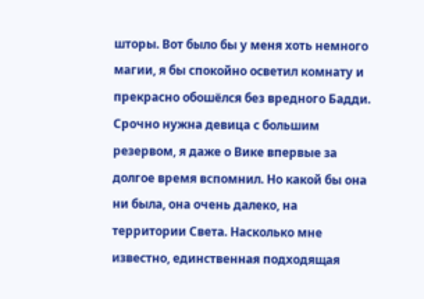шторы. Вот было бы у меня хоть немного магии, я бы спокойно осветил комнату и прекрасно обошёлся без вредного Бадди. Срочно нужна девица с большим резервом, я даже о Вике впервые за долгое время вспомнил. Но какой бы она ни была, она очень далеко, на территории Света. Насколько мне известно, единственная подходящая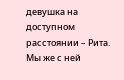девушка на доступном расстоянии – Рита. Мы же с ней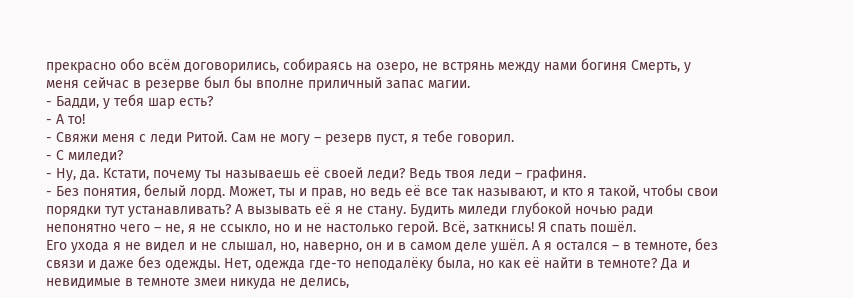прекрасно обо всём договорились, собираясь на озеро, не встрянь между нами богиня Смерть, у меня сейчас в резерве был бы вполне приличный запас магии.
- Бадди, у тебя шар есть?
- А то!
- Свяжи меня с леди Ритой. Сам не могу – резерв пуст, я тебе говорил.
- С миледи?
- Ну, да. Кстати, почему ты называешь её своей леди? Ведь твоя леди – графиня.
- Без понятия, белый лорд. Может, ты и прав, но ведь её все так называют, и кто я такой, чтобы свои порядки тут устанавливать? А вызывать её я не стану. Будить миледи глубокой ночью ради непонятно чего – не, я не ссыкло, но и не настолько герой. Всё, заткнись! Я спать пошёл.
Его ухода я не видел и не слышал, но, наверно, он и в самом деле ушёл. А я остался – в темноте, без связи и даже без одежды. Нет, одежда где-то неподалёку была, но как её найти в темноте? Да и невидимые в темноте змеи никуда не делись,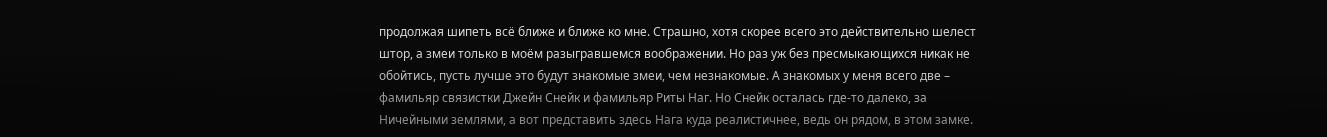продолжая шипеть всё ближе и ближе ко мне. Страшно, хотя скорее всего это действительно шелест штор, а змеи только в моём разыгравшемся воображении. Но раз уж без пресмыкающихся никак не обойтись, пусть лучше это будут знакомые змеи, чем незнакомые. А знакомых у меня всего две – фамильяр связистки Джейн Снейк и фамильяр Риты Наг. Но Снейк осталась где-то далеко, за Ничейными землями, а вот представить здесь Нага куда реалистичнее, ведь он рядом, в этом замке.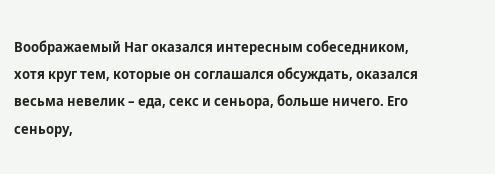Воображаемый Наг оказался интересным собеседником, хотя круг тем, которые он соглашался обсуждать, оказался весьма невелик – еда, секс и сеньора, больше ничего. Его сеньору,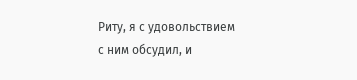Риту, я с удовольствием с ним обсудил, и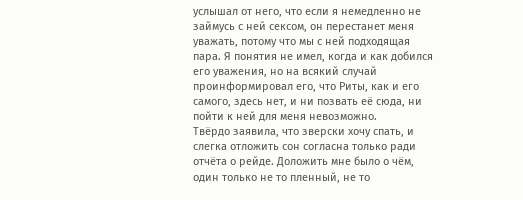услышал от него, что если я немедленно не займусь с ней сексом, он перестанет меня уважать, потому что мы с ней подходящая пара. Я понятия не имел, когда и как добился его уважения, но на всякий случай проинформировал его, что Риты, как и его самого, здесь нет, и ни позвать её сюда, ни пойти к ней для меня невозможно.
Твёрдо заявила, что зверски хочу спать, и слегка отложить сон согласна только ради отчёта о рейде. Доложить мне было о чём, один только не то пленный, не то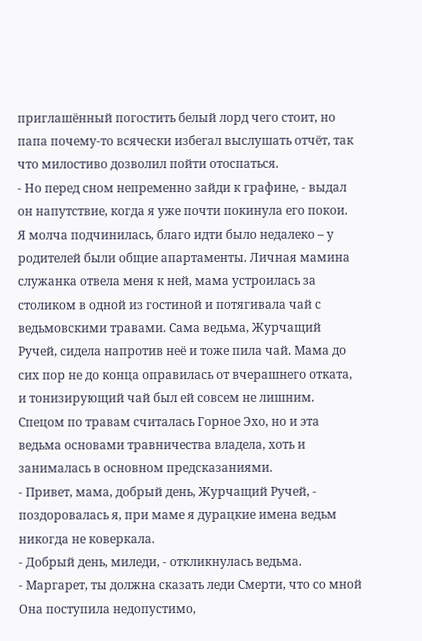приглашённый погостить белый лорд чего стоит, но папа почему-то всячески избегал выслушать отчёт, так что милостиво дозволил пойти отоспаться.
- Но перед сном непременно зайди к графине, - выдал он напутствие, когда я уже почти покинула его покои.
Я молча подчинилась, благо идти было недалеко – у родителей были общие апартаменты. Личная мамина служанка отвела меня к ней, мама устроилась за столиком в одной из гостиной и потягивала чай с ведьмовскими травами. Сама ведьма, Журчащий Ручей, сидела напротив неё и тоже пила чай. Мама до сих пор не до конца оправилась от вчерашнего отката, и тонизирующий чай был ей совсем не лишним. Спецом по травам считалась Горное Эхо, но и эта ведьма основами травничества владела, хоть и занималась в основном предсказаниями.
- Привет, мама, добрый день, Журчащий Ручей, - поздоровалась я, при маме я дурацкие имена ведьм никогда не коверкала.
- Добрый день, миледи, - откликнулась ведьма.
- Маргарет, ты должна сказать леди Смерти, что со мной Она поступила недопустимо,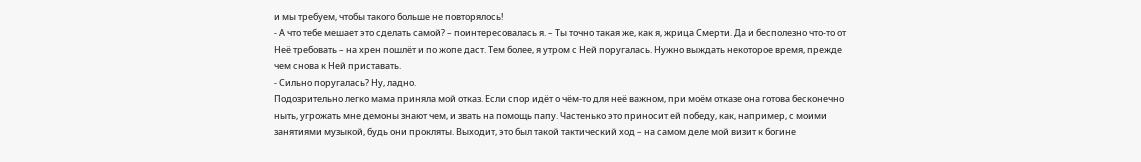и мы требуем, чтобы такого больше не повторялось!
- А что тебе мешает это сделать самой? – поинтересовалась я. – Ты точно такая же, как я, жрица Смерти. Да и бесполезно что-то от Неё требовать – на хрен пошлёт и по жопе даст. Тем более, я утром с Ней поругалась. Нужно выждать некоторое время, прежде чем снова к Ней приставать.
- Сильно поругалась? Ну, ладно.
Подозрительно легко мама приняла мой отказ. Если спор идёт о чём-то для неё важном, при моём отказе она готова бесконечно ныть, угрожать мне демоны знают чем, и звать на помощь папу. Частенько это приносит ей победу, как, например, с моими занятиями музыкой, будь они прокляты. Выходит, это был такой тактический ход – на самом деле мой визит к богине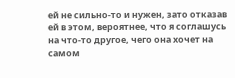ей не сильно-то и нужен, зато отказав ей в этом, вероятнее, что я соглашусь на что-то другое, чего она хочет на самом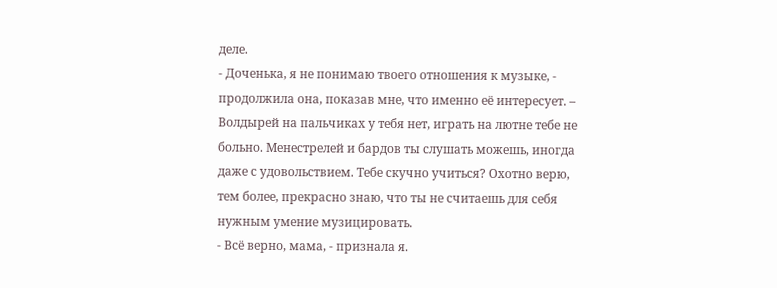деле.
- Доченька, я не понимаю твоего отношения к музыке, - продолжила она, показав мне, что именно её интересует. – Волдырей на пальчиках у тебя нет, играть на лютне тебе не больно. Менестрелей и бардов ты слушать можешь, иногда даже с удовольствием. Тебе скучно учиться? Охотно верю, тем более, прекрасно знаю, что ты не считаешь для себя нужным умение музицировать.
- Всё верно, мама, - признала я.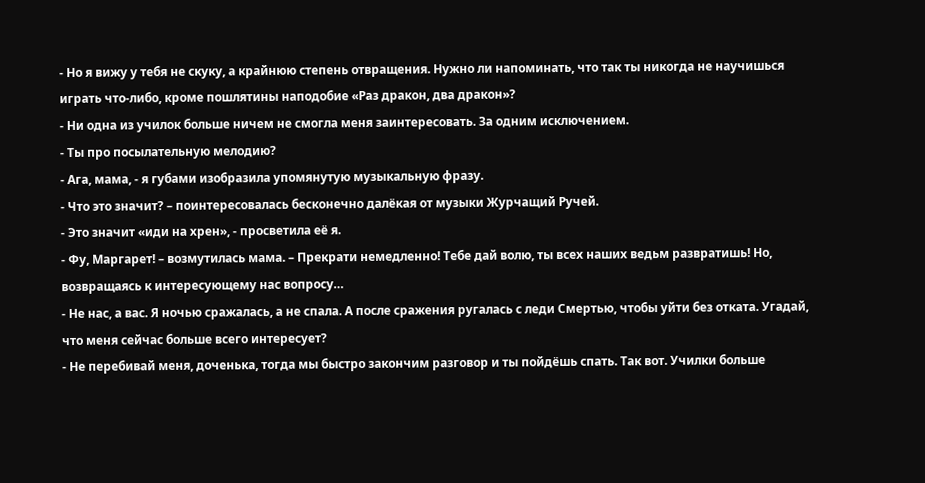- Но я вижу у тебя не скуку, а крайнюю степень отвращения. Нужно ли напоминать, что так ты никогда не научишься играть что-либо, кроме пошлятины наподобие «Раз дракон, два дракон»?
- Ни одна из училок больше ничем не смогла меня заинтересовать. За одним исключением.
- Ты про посылательную мелодию?
- Ага, мама, - я губами изобразила упомянутую музыкальную фразу.
- Что это значит? – поинтересовалась бесконечно далёкая от музыки Журчащий Ручей.
- Это значит «иди на хрен», - просветила её я.
- Фу, Маргарет! – возмутилась мама. – Прекрати немедленно! Тебе дай волю, ты всех наших ведьм развратишь! Но, возвращаясь к интересующему нас вопросу…
- Не нас, а вас. Я ночью сражалась, а не спала. А после сражения ругалась с леди Смертью, чтобы уйти без отката. Угадай, что меня сейчас больше всего интересует?
- Не перебивай меня, доченька, тогда мы быстро закончим разговор и ты пойдёшь спать. Так вот. Училки больше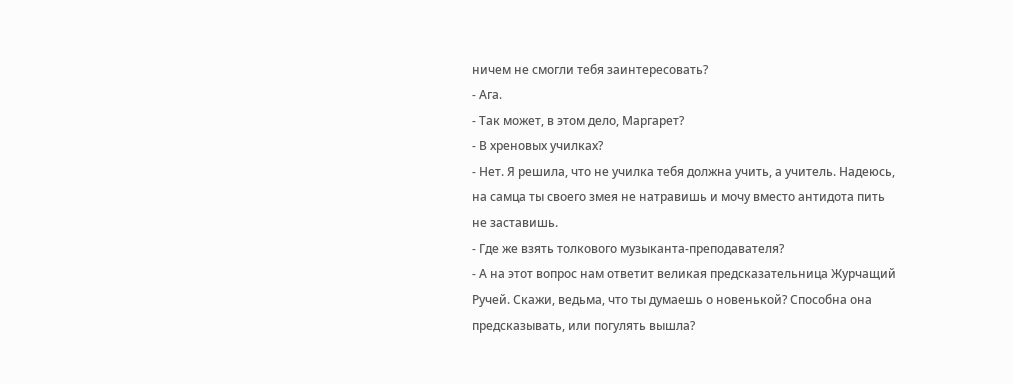ничем не смогли тебя заинтересовать?
- Ага.
- Так может, в этом дело, Маргарет?
- В хреновых училках?
- Нет. Я решила, что не училка тебя должна учить, а учитель. Надеюсь, на самца ты своего змея не натравишь и мочу вместо антидота пить не заставишь.
- Где же взять толкового музыканта-преподавателя?
- А на этот вопрос нам ответит великая предсказательница Журчащий Ручей. Скажи, ведьма, что ты думаешь о новенькой? Способна она предсказывать, или погулять вышла?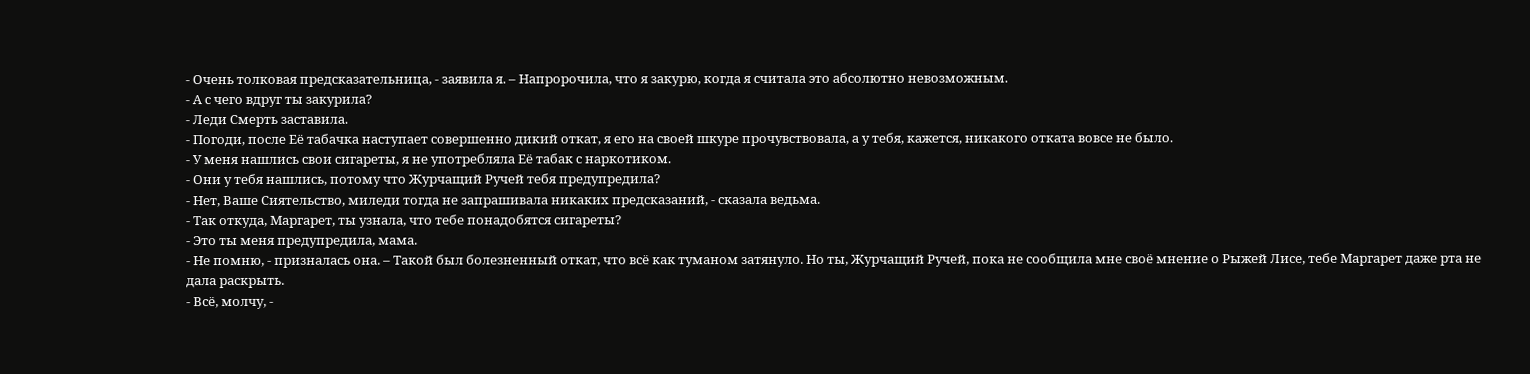- Очень толковая предсказательница, - заявила я. – Напророчила, что я закурю, когда я считала это абсолютно невозможным.
- А с чего вдруг ты закурила?
- Леди Смерть заставила.
- Погоди, после Её табачка наступает совершенно дикий откат, я его на своей шкуре прочувствовала, а у тебя, кажется, никакого отката вовсе не было.
- У меня нашлись свои сигареты, я не употребляла Её табак с наркотиком.
- Они у тебя нашлись, потому что Журчащий Ручей тебя предупредила?
- Нет, Ваше Сиятельство, миледи тогда не запрашивала никаких предсказаний, - сказала ведьма.
- Так откуда, Маргарет, ты узнала, что тебе понадобятся сигареты?
- Это ты меня предупредила, мама.
- Не помню, - призналась она. – Такой был болезненный откат, что всё как туманом затянуло. Но ты, Журчащий Ручей, пока не сообщила мне своё мнение о Рыжей Лисе, тебе Маргарет даже рта не дала раскрыть.
- Всё, молчу, -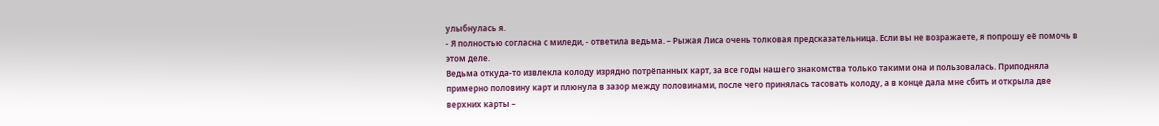улыбнулась я.
- Я полностью согласна с миледи, - ответила ведьма. – Рыжая Лиса очень толковая предсказательница. Если вы не возражаете, я попрошу её помочь в этом деле.
Ведьма откуда-то извлекла колоду изрядно потрёпанных карт, за все годы нашего знакомства только такими она и пользовалась. Приподняла примерно половину карт и плюнула в зазор между половинами, после чего принялась тасовать колоду, а в конце дала мне сбить и открыла две верхних карты –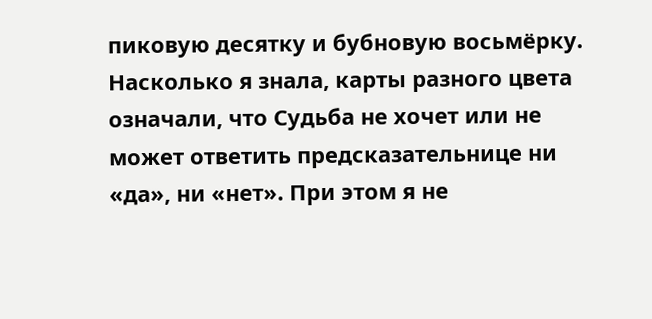пиковую десятку и бубновую восьмёрку. Насколько я знала, карты разного цвета означали, что Судьба не хочет или не может ответить предсказательнице ни «да», ни «нет». При этом я не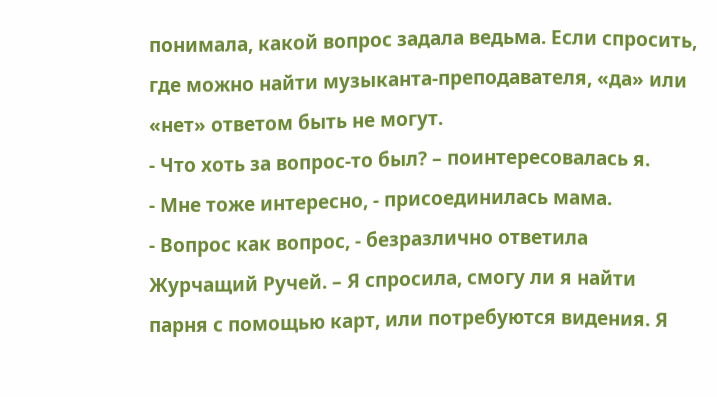понимала, какой вопрос задала ведьма. Если спросить, где можно найти музыканта-преподавателя, «да» или «нет» ответом быть не могут.
- Что хоть за вопрос-то был? – поинтересовалась я.
- Мне тоже интересно, - присоединилась мама.
- Вопрос как вопрос, - безразлично ответила Журчащий Ручей. – Я спросила, смогу ли я найти парня с помощью карт, или потребуются видения. Я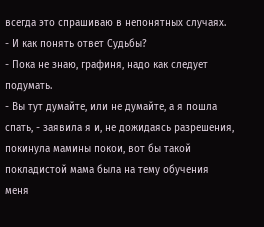всегда это спрашиваю в непонятных случаях.
- И как понять ответ Судьбы?
- Пока не знаю, графиня, надо как следует подумать.
- Вы тут думайте, или не думайте, а я пошла спать, - заявила я и, не дожидаясь разрешения, покинула мамины покои, вот бы такой покладистой мама была на тему обучения меня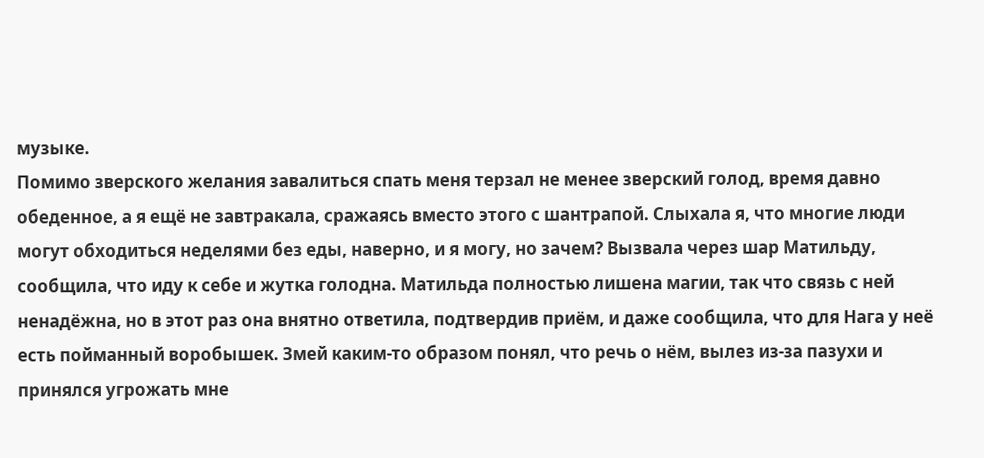музыке.
Помимо зверского желания завалиться спать меня терзал не менее зверский голод, время давно обеденное, а я ещё не завтракала, сражаясь вместо этого с шантрапой. Слыхала я, что многие люди могут обходиться неделями без еды, наверно, и я могу, но зачем? Вызвала через шар Матильду, сообщила, что иду к себе и жутка голодна. Матильда полностью лишена магии, так что связь с ней ненадёжна, но в этот раз она внятно ответила, подтвердив приём, и даже сообщила, что для Нага у неё есть пойманный воробышек. Змей каким-то образом понял, что речь о нём, вылез из-за пазухи и принялся угрожать мне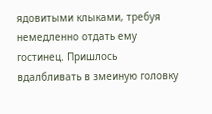ядовитыми клыками, требуя немедленно отдать ему гостинец. Пришлось вдалбливать в змеиную головку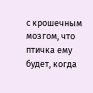с крошечным мозгом, что птичка ему будет, когда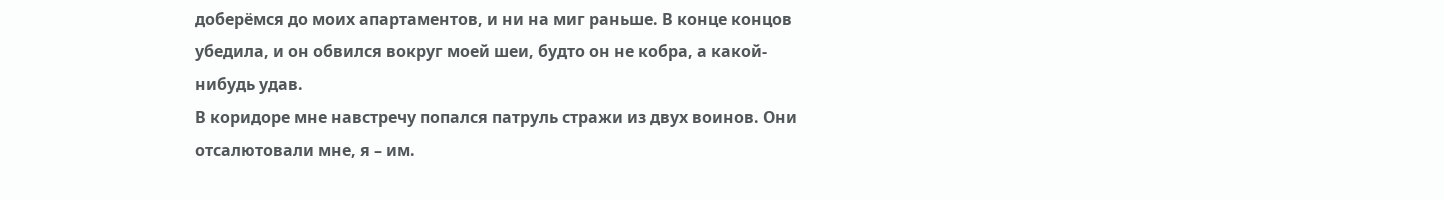доберёмся до моих апартаментов, и ни на миг раньше. В конце концов убедила, и он обвился вокруг моей шеи, будто он не кобра, а какой-нибудь удав.
В коридоре мне навстречу попался патруль стражи из двух воинов. Они отсалютовали мне, я – им.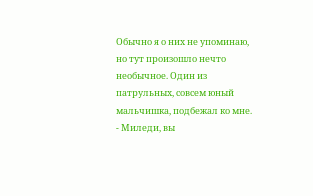Обычно я о них не упоминаю, но тут произошло нечто необычное. Один из патрульных, совсем юный мальчишка, подбежал ко мне.
- Миледи, вы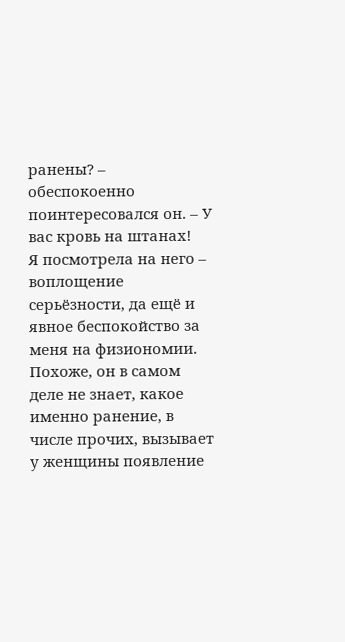ранены? – обеспокоенно поинтересовался он. – У вас кровь на штанах!
Я посмотрела на него – воплощение серьёзности, да ещё и явное беспокойство за меня на физиономии. Похоже, он в самом деле не знает, какое именно ранение, в числе прочих, вызывает у женщины появление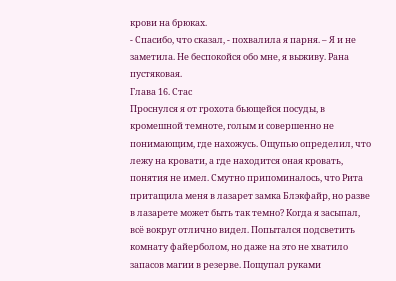крови на брюках.
- Спасибо, что сказал, - похвалила я парня. – Я и не заметила. Не беспокойся обо мне, я выживу. Рана пустяковая.
Глава 16. Стас
Проснулся я от грохота бьющейся посуды, в кромешной темноте, голым и совершенно не понимающим, где нахожусь. Ощупью определил, что лежу на кровати, а где находится оная кровать, понятия не имел. Смутно припоминалось, что Рита притащила меня в лазарет замка Блэкфайр, но разве в лазарете может быть так темно? Когда я засыпал, всё вокруг отлично видел. Попытался подсветить комнату файерболом, но даже на это не хватило запасов магии в резерве. Пощупал руками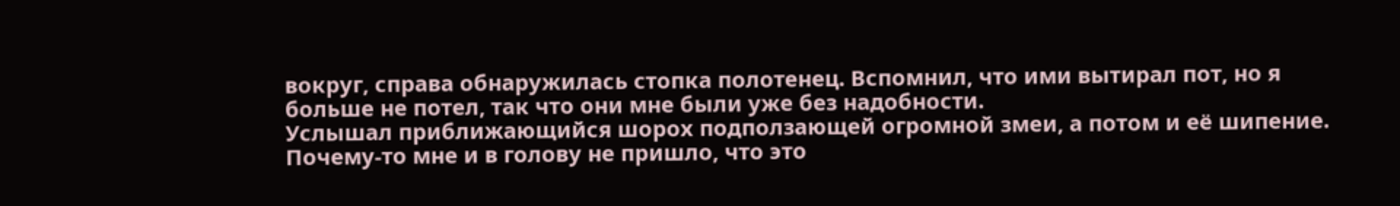вокруг, справа обнаружилась стопка полотенец. Вспомнил, что ими вытирал пот, но я больше не потел, так что они мне были уже без надобности.
Услышал приближающийся шорох подползающей огромной змеи, а потом и её шипение. Почему-то мне и в голову не пришло, что это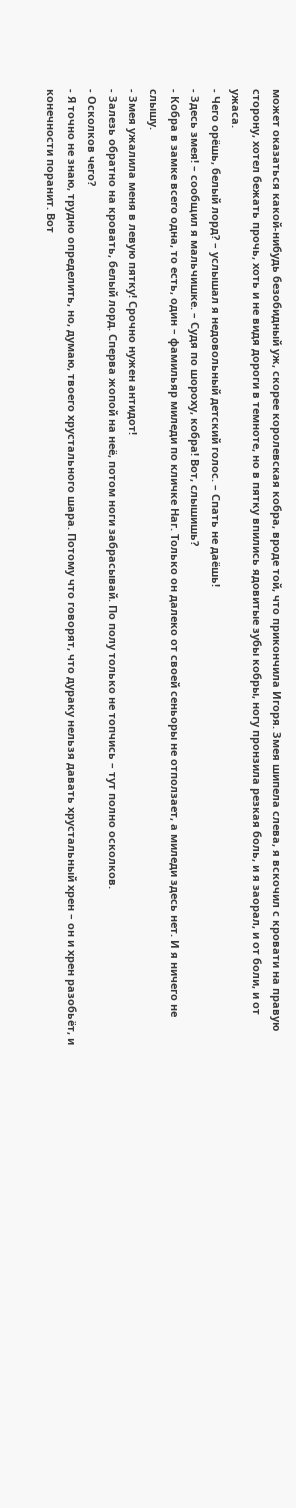может оказаться какой-нибудь безобидный уж, скорее королевская кобра, вроде той, что прикончила Игоря. Змея шипела слева, я вскочил с кровати на правую сторону, хотел бежать прочь, хоть и не видя дороги в темноте, но в пятку впились ядовитые зубы кобры, ногу пронзила резкая боль, и я заорал, и от боли, и от ужаса.
- Чего орёшь, белый лорд? – услышал я недовольный детский голос. – Спать не даёшь!
- Здесь змея! – сообщил я мальчишке. – Судя по шороху, кобра! Вот, слышишь?
- Кобра в замке всего одна, то есть, один – фамильяр миледи по кличке Наг. Только он далеко от своей сеньоры не отползает, а миледи здесь нет. И я ничего не слышу.
- Змея ужалила меня в левую пятку! Срочно нужен антидот!
- Залезь обратно на кровать, белый лорд. Сперва жопой на неё, потом ноги забрасывай. По полу только не топчись – тут полно осколков.
- Осколков чего?
- Я точно не знаю, трудно определить, но, думаю, твоего хрустального шара. Потому что говорят, что дураку нельзя давать хрустальный хрен – он и хрен разобьёт, и конечности поранит. Вот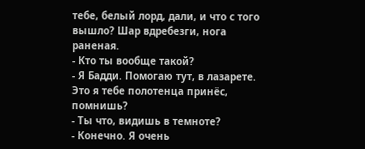тебе, белый лорд, дали, и что с того вышло? Шар вдребезги, нога раненая.
- Кто ты вообще такой?
- Я Бадди. Помогаю тут, в лазарете. Это я тебе полотенца принёс, помнишь?
- Ты что, видишь в темноте?
- Конечно. Я очень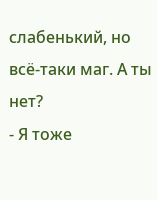слабенький, но всё-таки маг. А ты нет?
- Я тоже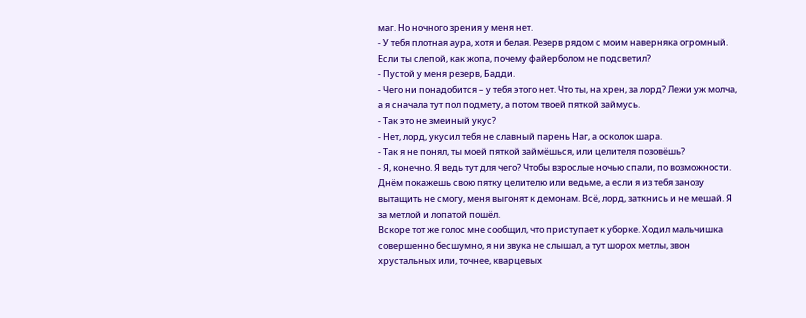маг. Но ночного зрения у меня нет.
- У тебя плотная аура, хотя и белая. Резерв рядом с моим наверняка огромный. Если ты слепой, как жопа, почему файерболом не подсветил?
- Пустой у меня резерв, Бадди.
- Чего ни понадобится – у тебя этого нет. Что ты, на хрен, за лорд? Лежи уж молча, а я сначала тут пол подмету, а потом твоей пяткой займусь.
- Так это не змеиный укус?
- Нет, лорд, укусил тебя не славный парень Наг, а осколок шара.
- Так я не понял, ты моей пяткой займёшься, или целителя позовёшь?
- Я, конечно. Я ведь тут для чего? Чтобы взрослые ночью спали, по возможности. Днём покажешь свою пятку целителю или ведьме, а если я из тебя занозу вытащить не смогу, меня выгонят к демонам. Всё, лорд, заткнись и не мешай. Я за метлой и лопатой пошёл.
Вскоре тот же голос мне сообщил, что приступает к уборке. Ходил мальчишка совершенно бесшумно, я ни звука не слышал, а тут шорох метлы, звон хрустальных или, точнее, кварцевых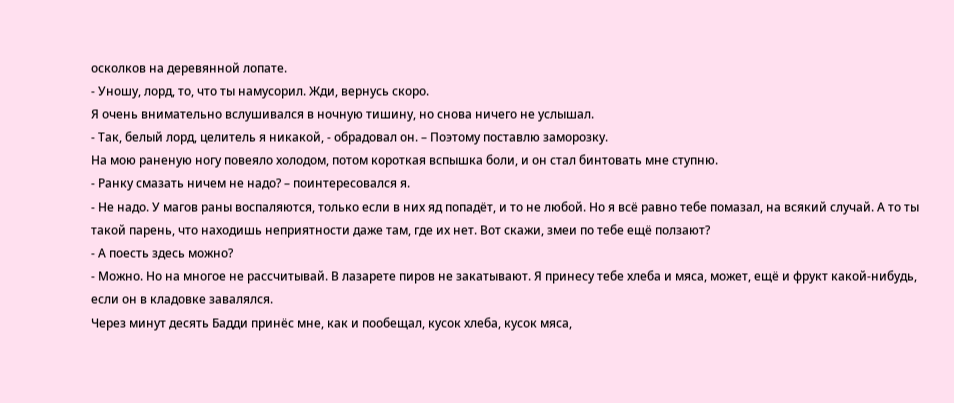осколков на деревянной лопате.
- Уношу, лорд, то, что ты намусорил. Жди, вернусь скоро.
Я очень внимательно вслушивался в ночную тишину, но снова ничего не услышал.
- Так, белый лорд, целитель я никакой, - обрадовал он. – Поэтому поставлю заморозку.
На мою раненую ногу повеяло холодом, потом короткая вспышка боли, и он стал бинтовать мне ступню.
- Ранку смазать ничем не надо? – поинтересовался я.
- Не надо. У магов раны воспаляются, только если в них яд попадёт, и то не любой. Но я всё равно тебе помазал, на всякий случай. А то ты такой парень, что находишь неприятности даже там, где их нет. Вот скажи, змеи по тебе ещё ползают?
- А поесть здесь можно?
- Можно. Но на многое не рассчитывай. В лазарете пиров не закатывают. Я принесу тебе хлеба и мяса, может, ещё и фрукт какой-нибудь, если он в кладовке завалялся.
Через минут десять Бадди принёс мне, как и пообещал, кусок хлеба, кусок мяса,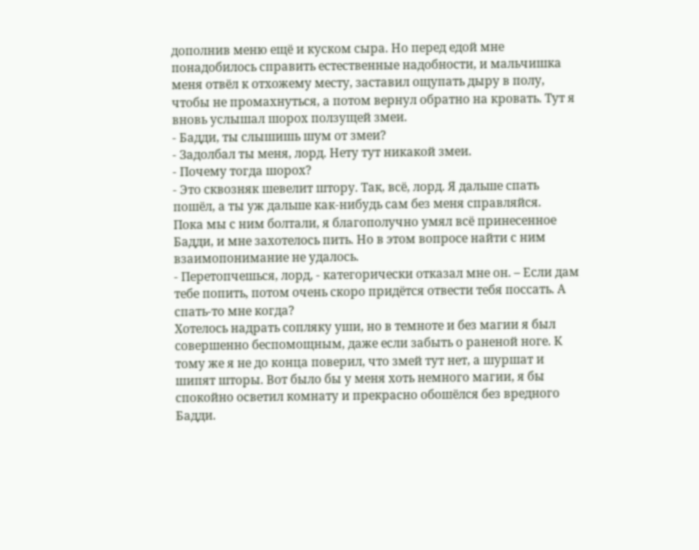дополнив меню ещё и куском сыра. Но перед едой мне понадобилось справить естественные надобности, и мальчишка меня отвёл к отхожему месту, заставил ощупать дыру в полу, чтобы не промахнуться, а потом вернул обратно на кровать. Тут я вновь услышал шорох ползущей змеи.
- Бадди, ты слышишь шум от змеи?
- Задолбал ты меня, лорд. Нету тут никакой змеи.
- Почему тогда шорох?
- Это сквозняк шевелит штору. Так, всё, лорд. Я дальше спать пошёл, а ты уж дальше как-нибудь сам без меня справляйся.
Пока мы с ним болтали, я благополучно умял всё принесенное Бадди, и мне захотелось пить. Но в этом вопросе найти с ним взаимопонимание не удалось.
- Перетопчешься, лорд, - категорически отказал мне он. – Если дам тебе попить, потом очень скоро придётся отвести тебя поссать. А спать-то мне когда?
Хотелось надрать сопляку уши, но в темноте и без магии я был совершенно беспомощным, даже если забыть о раненой ноге. К тому же я не до конца поверил, что змей тут нет, а шуршат и шипят шторы. Вот было бы у меня хоть немного магии, я бы спокойно осветил комнату и прекрасно обошёлся без вредного Бадди.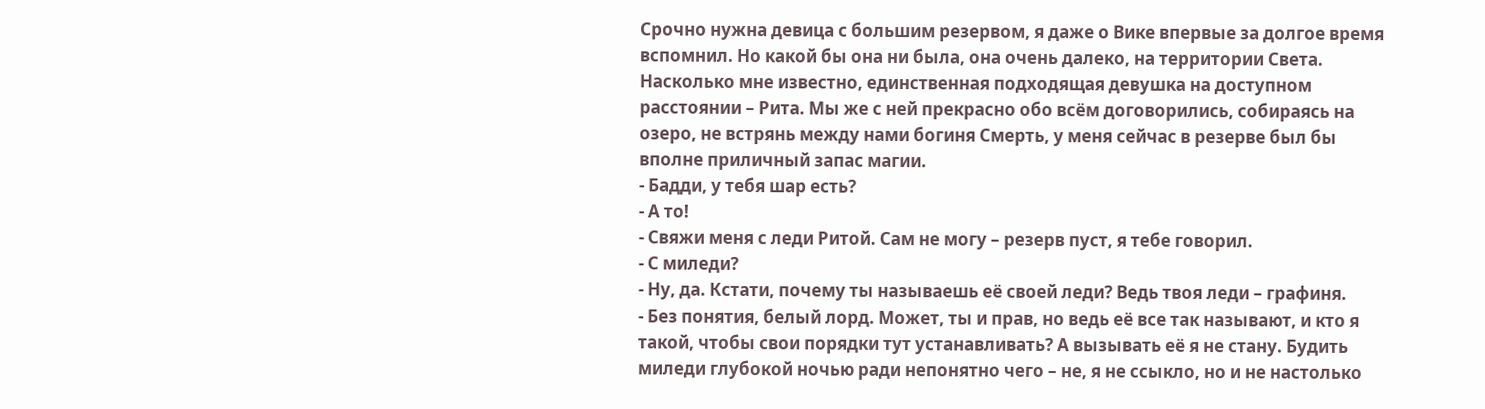Срочно нужна девица с большим резервом, я даже о Вике впервые за долгое время вспомнил. Но какой бы она ни была, она очень далеко, на территории Света. Насколько мне известно, единственная подходящая девушка на доступном расстоянии – Рита. Мы же с ней прекрасно обо всём договорились, собираясь на озеро, не встрянь между нами богиня Смерть, у меня сейчас в резерве был бы вполне приличный запас магии.
- Бадди, у тебя шар есть?
- А то!
- Свяжи меня с леди Ритой. Сам не могу – резерв пуст, я тебе говорил.
- С миледи?
- Ну, да. Кстати, почему ты называешь её своей леди? Ведь твоя леди – графиня.
- Без понятия, белый лорд. Может, ты и прав, но ведь её все так называют, и кто я такой, чтобы свои порядки тут устанавливать? А вызывать её я не стану. Будить миледи глубокой ночью ради непонятно чего – не, я не ссыкло, но и не настолько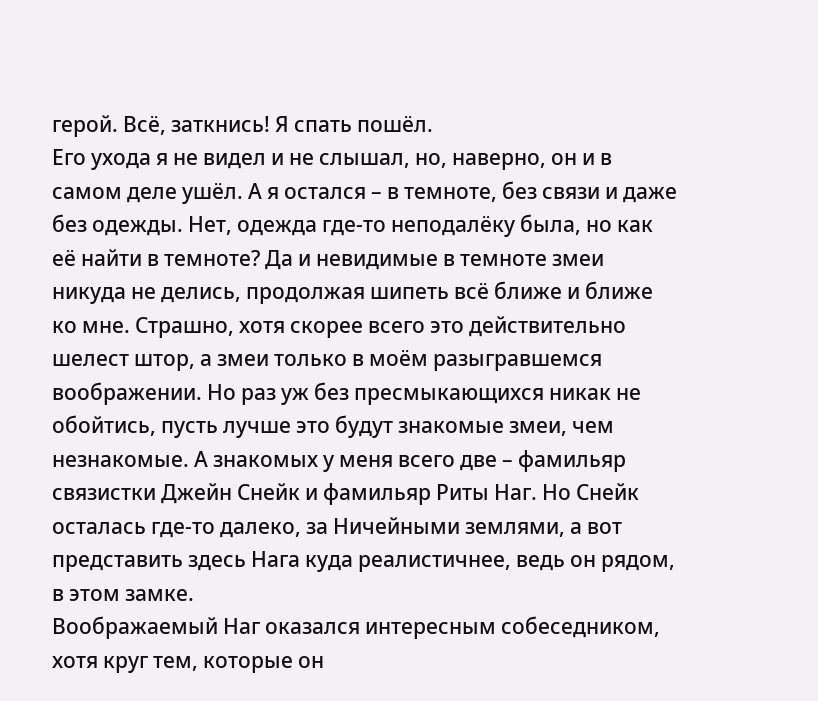герой. Всё, заткнись! Я спать пошёл.
Его ухода я не видел и не слышал, но, наверно, он и в самом деле ушёл. А я остался – в темноте, без связи и даже без одежды. Нет, одежда где-то неподалёку была, но как её найти в темноте? Да и невидимые в темноте змеи никуда не делись, продолжая шипеть всё ближе и ближе ко мне. Страшно, хотя скорее всего это действительно шелест штор, а змеи только в моём разыгравшемся воображении. Но раз уж без пресмыкающихся никак не обойтись, пусть лучше это будут знакомые змеи, чем незнакомые. А знакомых у меня всего две – фамильяр связистки Джейн Снейк и фамильяр Риты Наг. Но Снейк осталась где-то далеко, за Ничейными землями, а вот представить здесь Нага куда реалистичнее, ведь он рядом, в этом замке.
Воображаемый Наг оказался интересным собеседником, хотя круг тем, которые он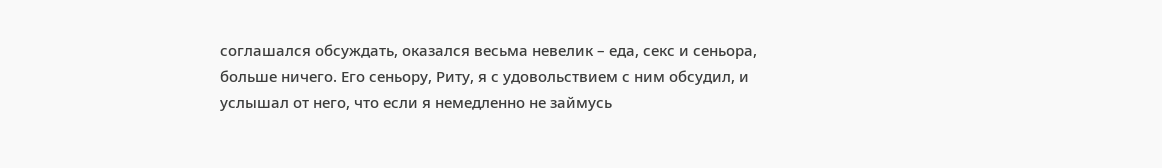соглашался обсуждать, оказался весьма невелик – еда, секс и сеньора, больше ничего. Его сеньору, Риту, я с удовольствием с ним обсудил, и услышал от него, что если я немедленно не займусь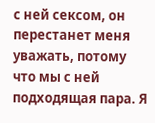с ней сексом, он перестанет меня уважать, потому что мы с ней подходящая пара. Я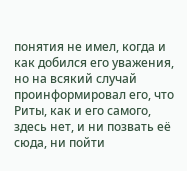понятия не имел, когда и как добился его уважения, но на всякий случай проинформировал его, что Риты, как и его самого, здесь нет, и ни позвать её сюда, ни пойти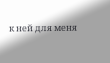к ней для меня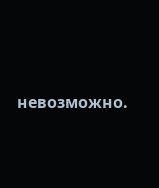невозможно.